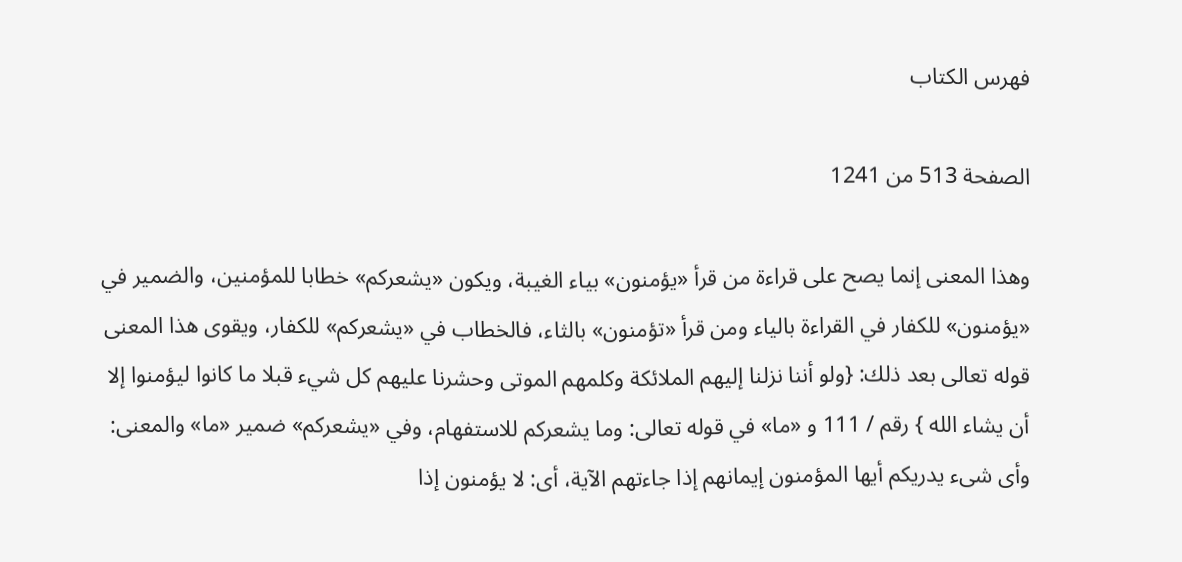فهرس الكتاب

الصفحة 513 من 1241

وهذا المعنى إنما يصح على قراءة من قرأ «يؤمنون» بياء الغيبة، ويكون «يشعركم» خطابا للمؤمنين، والضمير في «يؤمنون» للكفار في القراءة بالياء ومن قرأ «تؤمنون» بالثاء، فالخطاب في «يشعركم» للكفار، ويقوى هذا المعنى قوله تعالى بعد ذلك: {ولو أننا نزلنا إليهم الملائكة وكلمهم الموتى وحشرنا عليهم كل شيء قبلا ما كانوا ليؤمنوا إلا أن يشاء الله } رقم / 111 و «ما» في قوله تعالى: وما يشعركم للاستفهام، وفي «يشعركم» ضمير «ما» والمعنى: وأى شىء يدريكم أيها المؤمنون إيمانهم إذا جاءتهم الآية، أى: لا يؤمنون إذا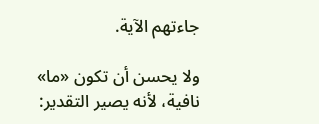جاءتهم الآية.

ولا يحسن أن تكون «ما» نافية، لأنه يصير التقدير: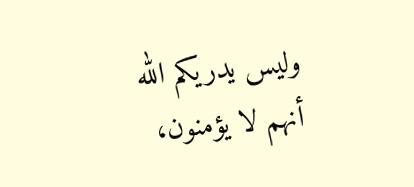وليس يدريكم الله أنهم لا يؤمنون،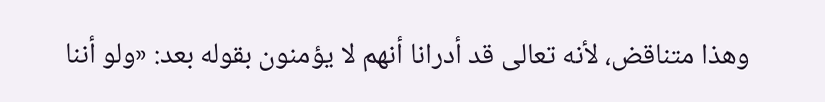وهذا متناقض، لأنه تعالى قد أدرانا أنهم لا يؤمنون بقوله بعد: «ولو أننا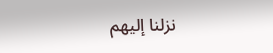نزلنا إليهم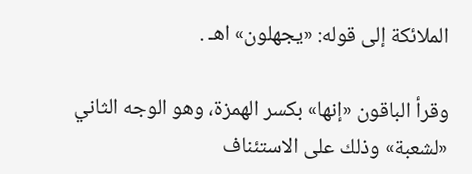الملائكة إلى قوله: «يجهلون» اهـ .

وقرأ الباقون «إنها» بكسر الهمزة، وهو الوجه الثاني «لشعبة» وذلك على الاستئناف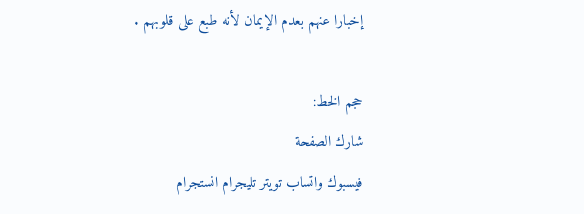إخبارا عنهم بعدم الإيمان لأنه طبع على قلوبهم .

حجم الخط:
شارك الصفحة
فيسبوك واتساب تويتر تليجرام انستجرام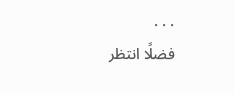. . .
فضلًا انتظر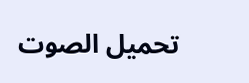تحميل الصوت